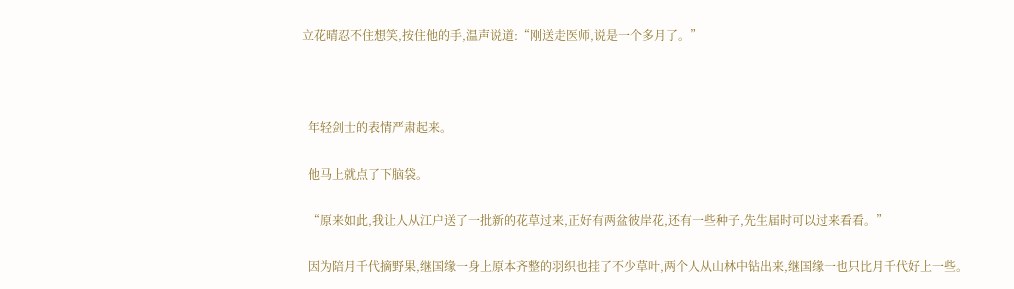立花晴忍不住想笑,按住他的手,温声说道:“刚送走医师,说是一个多月了。”



  年轻剑士的表情严肃起来。

  他马上就点了下脑袋。

  “原来如此,我让人从江户送了一批新的花草过来,正好有两盆彼岸花,还有一些种子,先生届时可以过来看看。”

  因为陪月千代摘野果,继国缘一身上原本齐整的羽织也挂了不少草叶,两个人从山林中钻出来,继国缘一也只比月千代好上一些。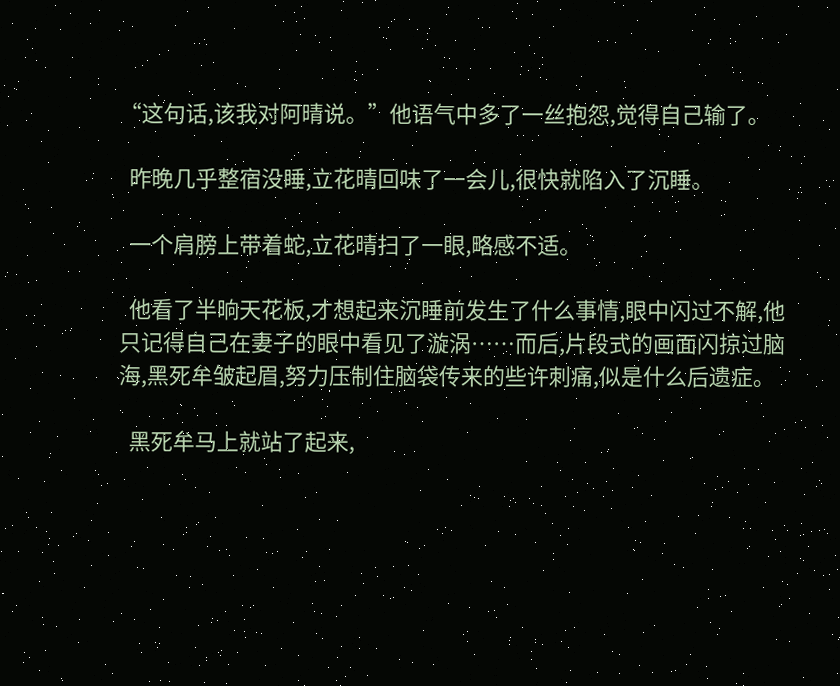“这句话,该我对阿晴说。”他语气中多了一丝抱怨,觉得自己输了。

  昨晚几乎整宿没睡,立花晴回味了一会儿,很快就陷入了沉睡。

  一个肩膀上带着蛇,立花晴扫了一眼,略感不适。

  他看了半晌天花板,才想起来沉睡前发生了什么事情,眼中闪过不解,他只记得自己在妻子的眼中看见了漩涡……而后,片段式的画面闪掠过脑海,黑死牟皱起眉,努力压制住脑袋传来的些许刺痛,似是什么后遗症。

  黑死牟马上就站了起来,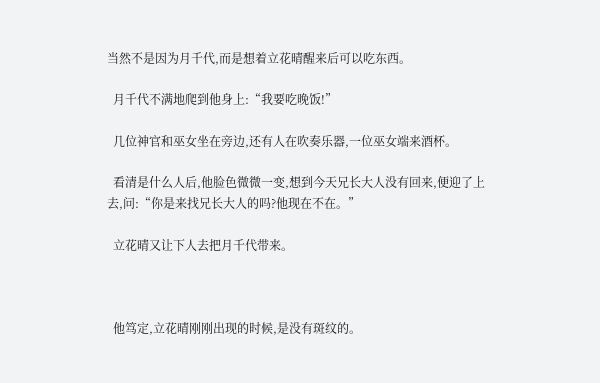当然不是因为月千代,而是想着立花晴醒来后可以吃东西。

  月千代不满地爬到他身上:“我要吃晚饭!”

  几位神官和巫女坐在旁边,还有人在吹奏乐器,一位巫女端来酒杯。

  看清是什么人后,他脸色微微一变,想到今天兄长大人没有回来,便迎了上去,问:“你是来找兄长大人的吗?他现在不在。”

  立花晴又让下人去把月千代带来。



  他笃定,立花晴刚刚出现的时候,是没有斑纹的。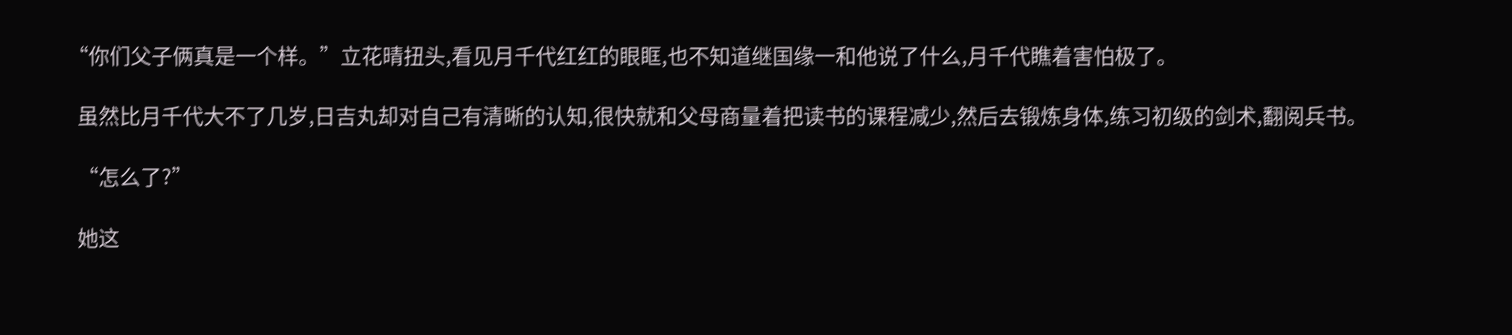“你们父子俩真是一个样。”立花晴扭头,看见月千代红红的眼眶,也不知道继国缘一和他说了什么,月千代瞧着害怕极了。

  虽然比月千代大不了几岁,日吉丸却对自己有清晰的认知,很快就和父母商量着把读书的课程减少,然后去锻炼身体,练习初级的剑术,翻阅兵书。

  “怎么了?”

  她这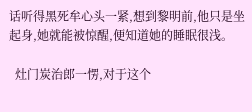话听得黑死牟心头一紧,想到黎明前,他只是坐起身,她就能被惊醒,便知道她的睡眠很浅。

  灶门炭治郎一愣,对于这个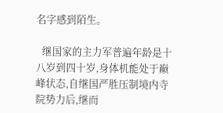名字感到陌生。

  继国家的主力军普遍年龄是十八岁到四十岁,身体机能处于巅峰状态,自继国严胜压制境内寺院势力后,继而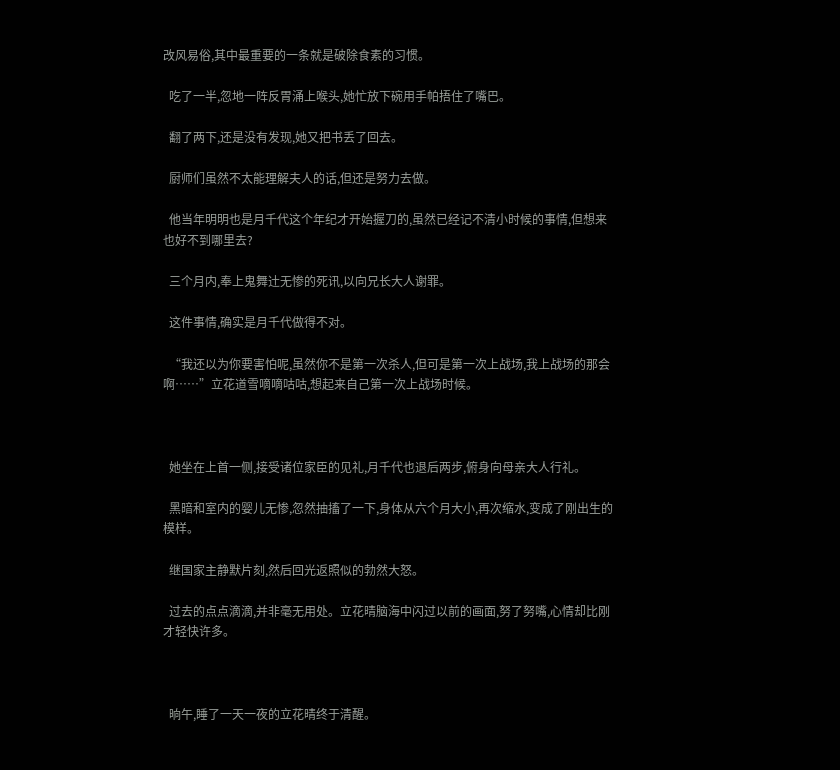改风易俗,其中最重要的一条就是破除食素的习惯。

  吃了一半,忽地一阵反胃涌上喉头,她忙放下碗用手帕捂住了嘴巴。

  翻了两下,还是没有发现,她又把书丢了回去。

  厨师们虽然不太能理解夫人的话,但还是努力去做。

  他当年明明也是月千代这个年纪才开始握刀的,虽然已经记不清小时候的事情,但想来也好不到哪里去?

  三个月内,奉上鬼舞辻无惨的死讯,以向兄长大人谢罪。

  这件事情,确实是月千代做得不对。

  “我还以为你要害怕呢,虽然你不是第一次杀人,但可是第一次上战场,我上战场的那会啊……”立花道雪嘀嘀咕咕,想起来自己第一次上战场时候。



  她坐在上首一侧,接受诸位家臣的见礼,月千代也退后两步,俯身向母亲大人行礼。

  黑暗和室内的婴儿无惨,忽然抽搐了一下,身体从六个月大小,再次缩水,变成了刚出生的模样。

  继国家主静默片刻,然后回光返照似的勃然大怒。

  过去的点点滴滴,并非毫无用处。立花晴脑海中闪过以前的画面,努了努嘴,心情却比刚才轻快许多。



  晌午,睡了一天一夜的立花晴终于清醒。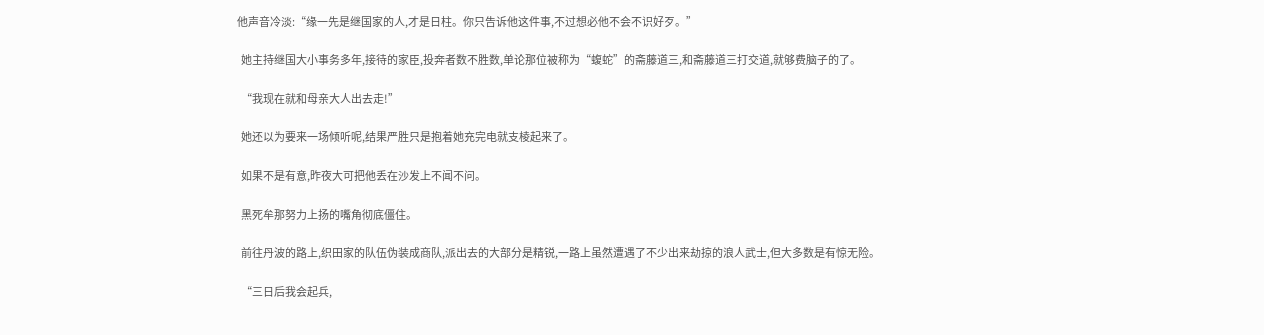他声音冷淡:“缘一先是继国家的人,才是日柱。你只告诉他这件事,不过想必他不会不识好歹。”

  她主持继国大小事务多年,接待的家臣,投奔者数不胜数,单论那位被称为“蝮蛇”的斋藤道三,和斋藤道三打交道,就够费脑子的了。

  “我现在就和母亲大人出去走!”

  她还以为要来一场倾听呢,结果严胜只是抱着她充完电就支棱起来了。

  如果不是有意,昨夜大可把他丢在沙发上不闻不问。

  黑死牟那努力上扬的嘴角彻底僵住。

  前往丹波的路上,织田家的队伍伪装成商队,派出去的大部分是精锐,一路上虽然遭遇了不少出来劫掠的浪人武士,但大多数是有惊无险。

  “三日后我会起兵,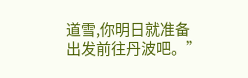道雪,你明日就准备出发前往丹波吧。”